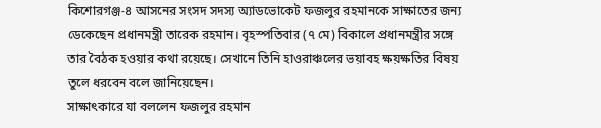কিশোরগঞ্জ-৪ আসনের সংসদ সদস্য অ্যাডভোকেট ফজলুর রহমানকে সাক্ষাতের জন্য ডেকেছেন প্রধানমন্ত্রী তারেক রহমান। বৃহস্পতিবার (৭ মে) বিকালে প্রধানমন্ত্রীর সঙ্গে তার বৈঠক হওয়ার কথা রয়েছে। সেখানে তিনি হাওরাঞ্চলের ভয়াবহ ক্ষয়ক্ষতির বিষয় তুলে ধরবেন বলে জানিয়েছেন।
সাক্ষাৎকারে যা বললেন ফজলুর রহমান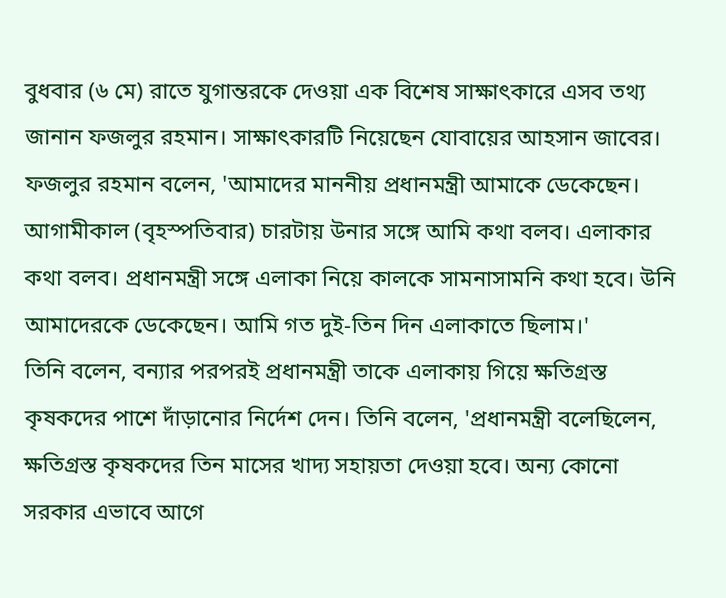বুধবার (৬ মে) রাতে যুগান্তরকে দেওয়া এক বিশেষ সাক্ষাৎকারে এসব তথ্য জানান ফজলুর রহমান। সাক্ষাৎকারটি নিয়েছেন যোবায়ের আহসান জাবের। ফজলুর রহমান বলেন, 'আমাদের মাননীয় প্রধানমন্ত্রী আমাকে ডেকেছেন। আগামীকাল (বৃহস্পতিবার) চারটায় উনার সঙ্গে আমি কথা বলব। এলাকার কথা বলব। প্রধানমন্ত্রী সঙ্গে এলাকা নিয়ে কালকে সামনাসামনি কথা হবে। উনি আমাদেরকে ডেকেছেন। আমি গত দুই-তিন দিন এলাকাতে ছিলাম।'
তিনি বলেন, বন্যার পরপরই প্রধানমন্ত্রী তাকে এলাকায় গিয়ে ক্ষতিগ্রস্ত কৃষকদের পাশে দাঁড়ানোর নির্দেশ দেন। তিনি বলেন, 'প্রধানমন্ত্রী বলেছিলেন, ক্ষতিগ্রস্ত কৃষকদের তিন মাসের খাদ্য সহায়তা দেওয়া হবে। অন্য কোনো সরকার এভাবে আগে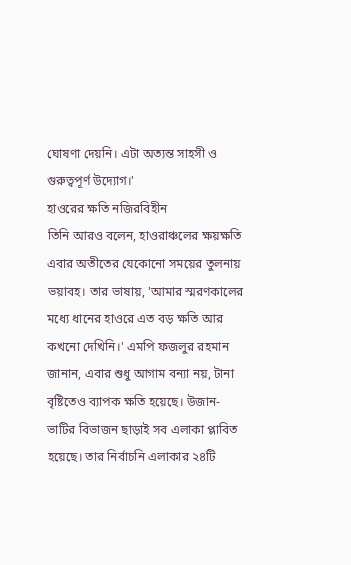ঘোষণা দেয়নি। এটা অত্যন্ত সাহসী ও গুরুত্বপূর্ণ উদ্যোগ।'
হাওরের ক্ষতি নজিরবিহীন
তিনি আরও বলেন, হাওরাঞ্চলের ক্ষয়ক্ষতি এবার অতীতের যেকোনো সময়ের তুলনায় ভয়াবহ। তার ভাষায়, 'আমার স্মরণকালের মধ্যে ধানের হাওরে এত বড় ক্ষতি আর কখনো দেখিনি।' এমপি ফজলুর রহমান জানান, এবার শুধু আগাম বন্যা নয়, টানা বৃষ্টিতেও ব্যাপক ক্ষতি হয়েছে। উজান-ভাটির বিভাজন ছাড়াই সব এলাকা প্লাবিত হয়েছে। তার নির্বাচনি এলাকার ২৪টি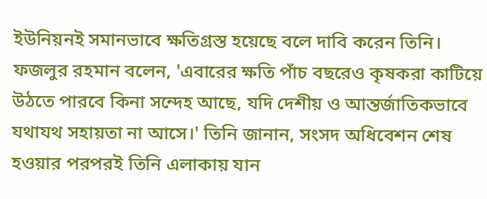ইউনিয়নই সমানভাবে ক্ষতিগ্রস্ত হয়েছে বলে দাবি করেন তিনি।
ফজলুর রহমান বলেন, 'এবারের ক্ষতি পাঁচ বছরেও কৃষকরা কাটিয়ে উঠতে পারবে কিনা সন্দেহ আছে, যদি দেশীয় ও আন্তর্জাতিকভাবে যথাযথ সহায়তা না আসে।' তিনি জানান, সংসদ অধিবেশন শেষ হওয়ার পরপরই তিনি এলাকায় যান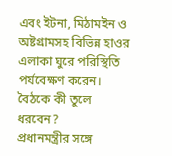এবং ইটনা, মিঠামইন ও অষ্টগ্রামসহ বিভিন্ন হাওর এলাকা ঘুরে পরিস্থিতি পর্যবেক্ষণ করেন।
বৈঠকে কী তুলে ধরবেন?
প্রধানমন্ত্রীর সঙ্গে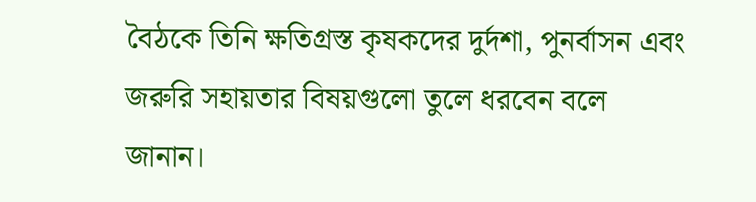বৈঠকে তিনি ক্ষতিগ্রস্ত কৃষকদের দুর্দশা, পুনর্বাসন এবং জরুরি সহায়তার বিষয়গুলো তুলে ধরবেন বলে জানান।